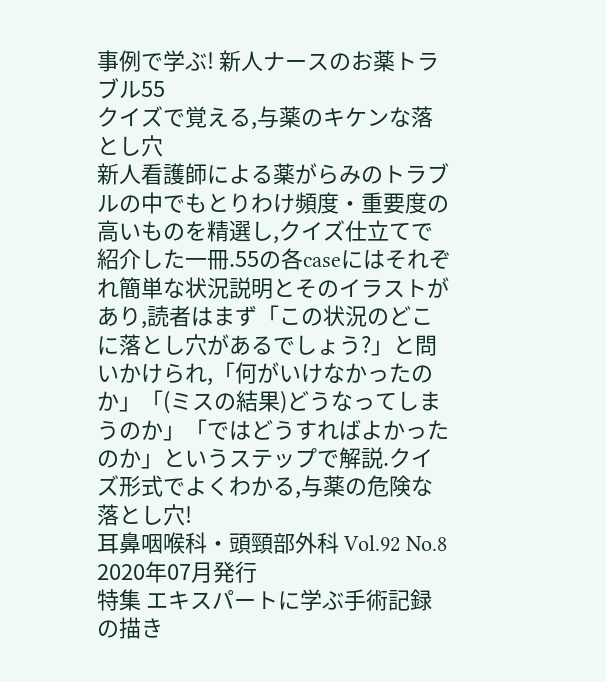事例で学ぶ! 新人ナースのお薬トラブル55
クイズで覚える,与薬のキケンな落とし穴
新人看護師による薬がらみのトラブルの中でもとりわけ頻度・重要度の高いものを精選し,クイズ仕立てで紹介した一冊.55の各caseにはそれぞれ簡単な状況説明とそのイラストがあり,読者はまず「この状況のどこに落とし穴があるでしょう?」と問いかけられ,「何がいけなかったのか」「(ミスの結果)どうなってしまうのか」「ではどうすればよかったのか」というステップで解説.クイズ形式でよくわかる,与薬の危険な落とし穴!
耳鼻咽喉科・頭頸部外科 Vol.92 No.8
2020年07月発行
特集 エキスパートに学ぶ手術記録の描き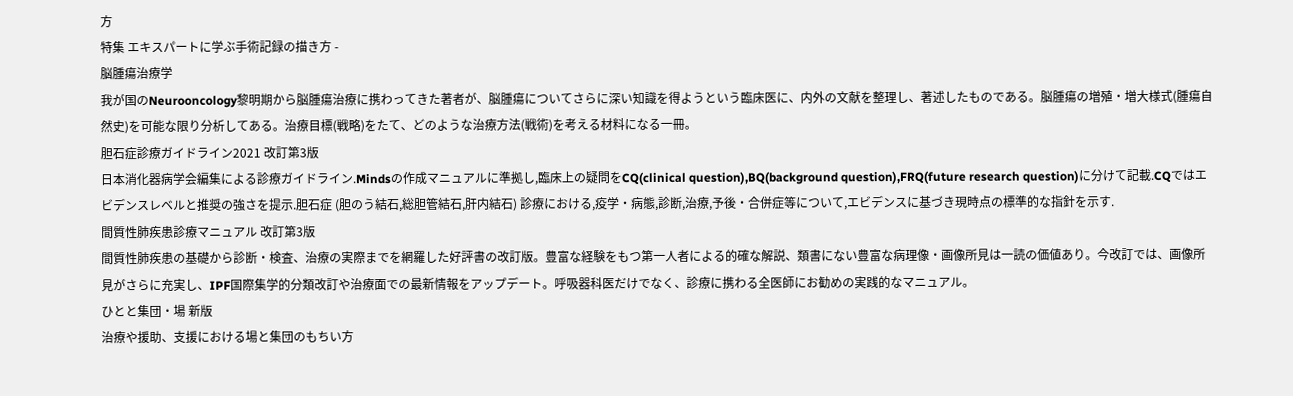方
特集 エキスパートに学ぶ手術記録の描き方 -
脳腫瘍治療学
我が国のNeurooncology黎明期から脳腫瘍治療に携わってきた著者が、脳腫瘍についてさらに深い知識を得ようという臨床医に、内外の文献を整理し、著述したものである。脳腫瘍の増殖・増大様式(腫瘍自然史)を可能な限り分析してある。治療目標(戦略)をたて、どのような治療方法(戦術)を考える材料になる一冊。
胆石症診療ガイドライン2021 改訂第3版
日本消化器病学会編集による診療ガイドライン.Mindsの作成マニュアルに準拠し,臨床上の疑問をCQ(clinical question),BQ(background question),FRQ(future research question)に分けて記載.CQではエビデンスレベルと推奨の強さを提示.胆石症 (胆のう結石,総胆管結石,肝内結石) 診療における,疫学・病態,診断,治療,予後・合併症等について,エビデンスに基づき現時点の標準的な指針を示す.
間質性肺疾患診療マニュアル 改訂第3版
間質性肺疾患の基礎から診断・検査、治療の実際までを網羅した好評書の改訂版。豊富な経験をもつ第一人者による的確な解説、類書にない豊富な病理像・画像所見は一読の価値あり。今改訂では、画像所見がさらに充実し、IPF国際集学的分類改訂や治療面での最新情報をアップデート。呼吸器科医だけでなく、診療に携わる全医師にお勧めの実践的なマニュアル。
ひとと集団・場 新版
治療や援助、支援における場と集団のもちい方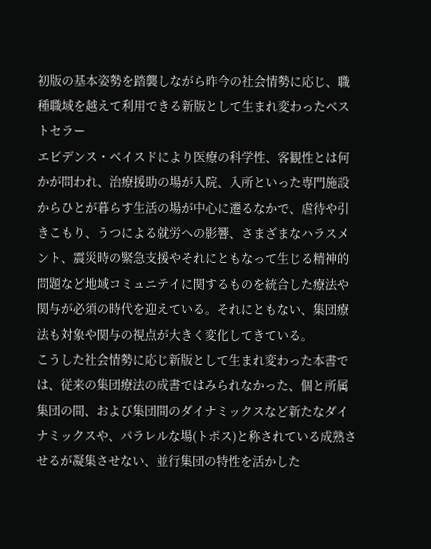初版の基本姿勢を踏襲しながら昨今の社会情勢に応じ、職種職域を越えて利用できる新版として生まれ変わったベストセラー
エビデンス・ベイスドにより医療の科学性、客観性とは何かが問われ、治療援助の場が入院、入所といった専門施設からひとが暮らす生活の場が中心に遷るなかで、虐待や引きこもり、うつによる就労への影響、さまざまなハラスメント、震災時の緊急支援やそれにともなって生じる精神的問題など地域コミュニテイに関するものを統合した療法や関与が必須の時代を迎えている。それにともない、集団療法も対象や関与の視点が大きく変化してきている。
こうした社会情勢に応じ新版として生まれ変わった本書では、従来の集団療法の成書ではみられなかった、個と所属集団の間、および集団間のダイナミックスなど新たなダイナミックスや、パラレルな場(トポス)と称されている成熟させるが凝集させない、並行集団の特性を活かした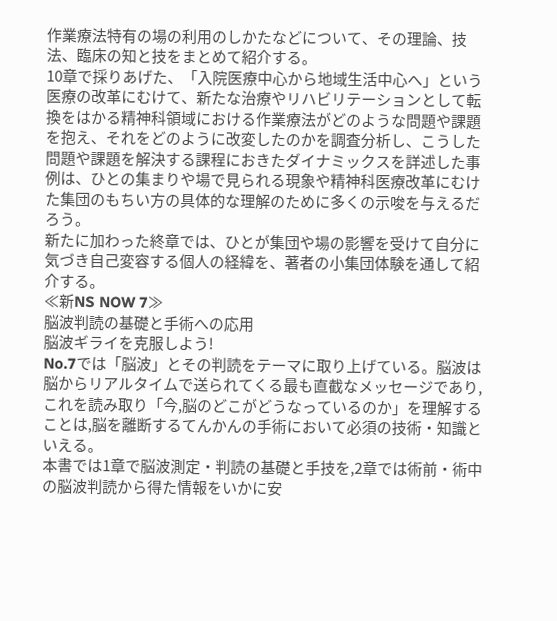作業療法特有の場の利用のしかたなどについて、その理論、技法、臨床の知と技をまとめて紹介する。
10章で採りあげた、「入院医療中心から地域生活中心へ」という医療の改革にむけて、新たな治療やリハビリテーションとして転換をはかる精神科領域における作業療法がどのような問題や課題を抱え、それをどのように改変したのかを調査分析し、こうした問題や課題を解決する課程におきたダイナミックスを詳述した事例は、ひとの集まりや場で見られる現象や精神科医療改革にむけた集団のもちい方の具体的な理解のために多くの示唆を与えるだろう。
新たに加わった終章では、ひとが集団や場の影響を受けて自分に気づき自己変容する個人の経緯を、著者の小集団体験を通して紹介する。
≪新NS NOW 7≫
脳波判読の基礎と手術への応用
脳波ギライを克服しよう!
No.7では「脳波」とその判読をテーマに取り上げている。脳波は脳からリアルタイムで送られてくる最も直截なメッセージであり,これを読み取り「今,脳のどこがどうなっているのか」を理解することは,脳を離断するてんかんの手術において必須の技術・知識といえる。
本書では1章で脳波測定・判読の基礎と手技を,2章では術前・術中の脳波判読から得た情報をいかに安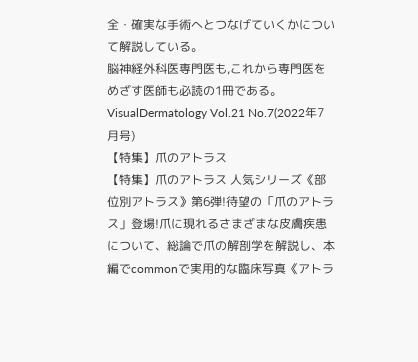全・確実な手術へとつなげていくかについて解説している。
脳神経外科医専門医も,これから専門医をめざす医師も必読の1冊である。
VisualDermatology Vol.21 No.7(2022年7月号)
【特集】爪のアトラス
【特集】爪のアトラス 人気シリーズ《部位別アトラス》第6弾!待望の「爪のアトラス」登場!爪に現れるさまざまな皮膚疾患について、総論で爪の解剖学を解説し、本編でcommonで実用的な臨床写真《アトラ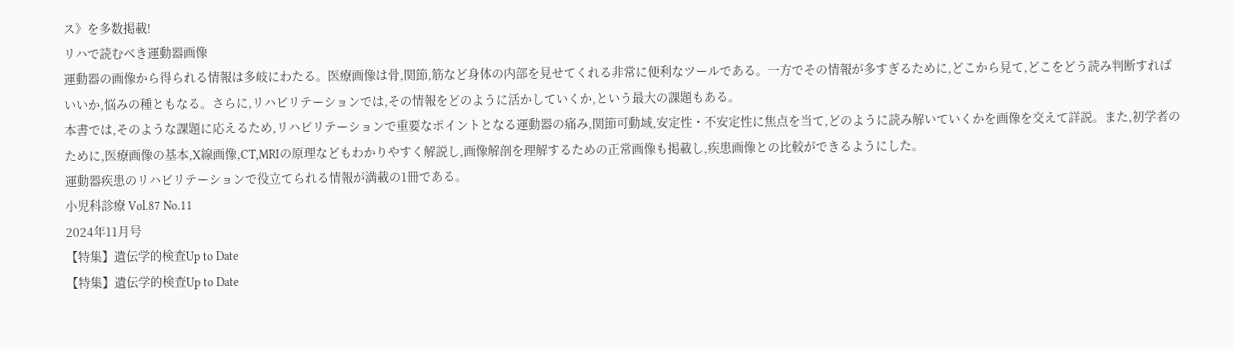ス》を多数掲載!
リハで読むべき運動器画像
運動器の画像から得られる情報は多岐にわたる。医療画像は骨,関節,筋など身体の内部を見せてくれる非常に便利なツールである。一方でその情報が多すぎるために,どこから見て,どこをどう読み判断すればいいか,悩みの種ともなる。さらに,リハビリテーションでは,その情報をどのように活かしていくか,という最大の課題もある。
本書では,そのような課題に応えるため,リハビリテーションで重要なポイントとなる運動器の痛み,関節可動域,安定性・不安定性に焦点を当て,どのように読み解いていくかを画像を交えて詳説。また,初学者のために,医療画像の基本,X線画像,CT,MRIの原理などもわかりやすく解説し,画像解剖を理解するための正常画像も掲載し,疾患画像との比較ができるようにした。
運動器疾患のリハビリテーションで役立てられる情報が満載の1冊である。
小児科診療 Vol.87 No.11
2024年11月号
【特集】遺伝学的検査Up to Date
【特集】遺伝学的検査Up to Date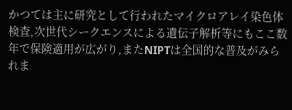かつては主に研究として行われたマイクロアレイ染色体検査,次世代シークエンスによる遺伝子解析等にもここ数年で保険適用が広がり,またNIPTは全国的な普及がみられま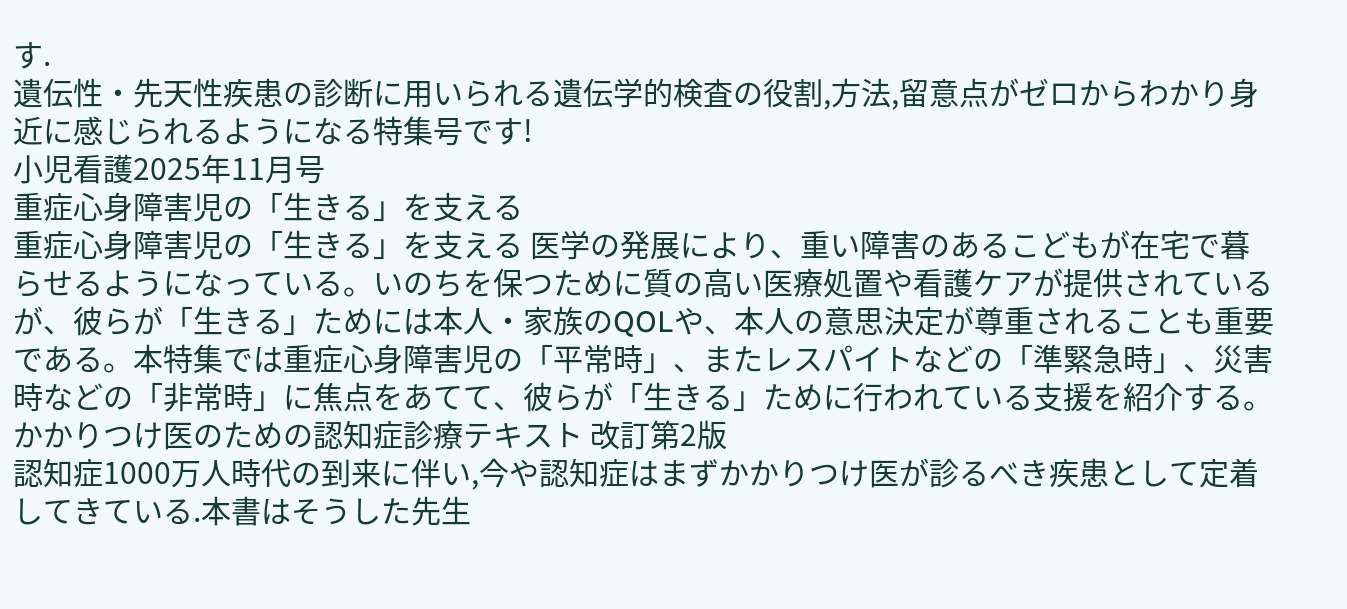す.
遺伝性・先天性疾患の診断に用いられる遺伝学的検査の役割,方法,留意点がゼロからわかり身近に感じられるようになる特集号です!
小児看護2025年11月号
重症心身障害児の「生きる」を支える
重症心身障害児の「生きる」を支える 医学の発展により、重い障害のあるこどもが在宅で暮らせるようになっている。いのちを保つために質の高い医療処置や看護ケアが提供されているが、彼らが「生きる」ためには本人・家族のQOLや、本人の意思決定が尊重されることも重要である。本特集では重症心身障害児の「平常時」、またレスパイトなどの「準緊急時」、災害時などの「非常時」に焦点をあてて、彼らが「生きる」ために行われている支援を紹介する。
かかりつけ医のための認知症診療テキスト 改訂第2版
認知症1000万人時代の到来に伴い,今や認知症はまずかかりつけ医が診るべき疾患として定着してきている.本書はそうした先生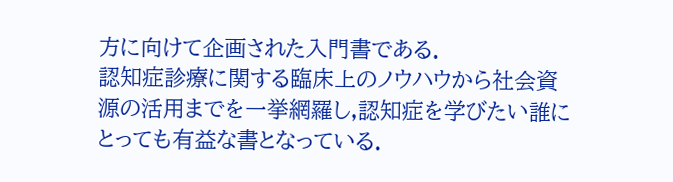方に向けて企画された入門書である.
認知症診療に関する臨床上のノウハウから社会資源の活用までを一挙網羅し,認知症を学びたい誰にとっても有益な書となっている.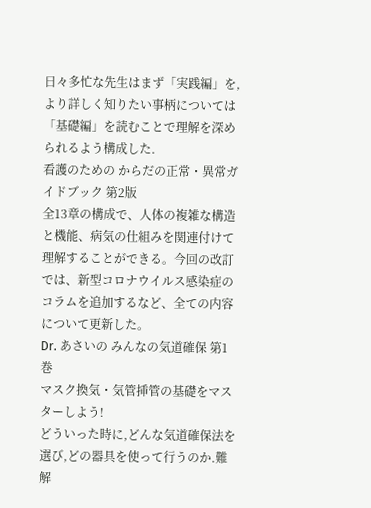日々多忙な先生はまず「実践編」を,より詳しく知りたい事柄については「基礎編」を読むことで理解を深められるよう構成した.
看護のための からだの正常・異常ガイドブック 第2版
全13章の構成で、人体の複雑な構造と機能、病気の仕組みを関連付けて理解することができる。今回の改訂では、新型コロナウイルス感染症のコラムを追加するなど、全ての内容について更新した。
Dr. あさいの みんなの気道確保 第1巻
マスク換気・気管挿管の基礎をマスターしよう!
どういった時に,どんな気道確保法を選び,どの器具を使って行うのか.難解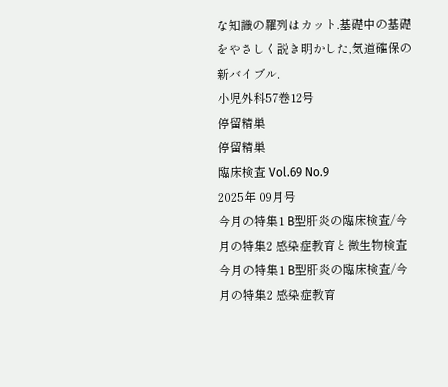な知識の羅列はカット.基礎中の基礎をやさしく説き明かした,気道確保の新バイブル.
小児外科57巻12号
停留精巣
停留精巣
臨床検査 Vol.69 No.9
2025年 09月号
今月の特集1 B型肝炎の臨床検査/今月の特集2 感染症教育と微生物検査
今月の特集1 B型肝炎の臨床検査/今月の特集2 感染症教育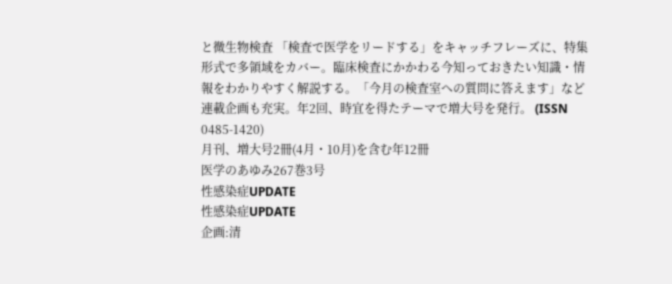と微生物検査 「検査で医学をリードする」をキャッチフレーズに、特集形式で多領域をカバー。臨床検査にかかわる今知っておきたい知識・情報をわかりやすく解説する。「今月の検査室への質問に答えます」など連載企画も充実。年2回、時宜を得たテーマで増大号を発行。 (ISSN 0485-1420)
月刊、増大号2冊(4月・10月)を含む年12冊
医学のあゆみ267巻3号
性感染症UPDATE
性感染症UPDATE
企画:清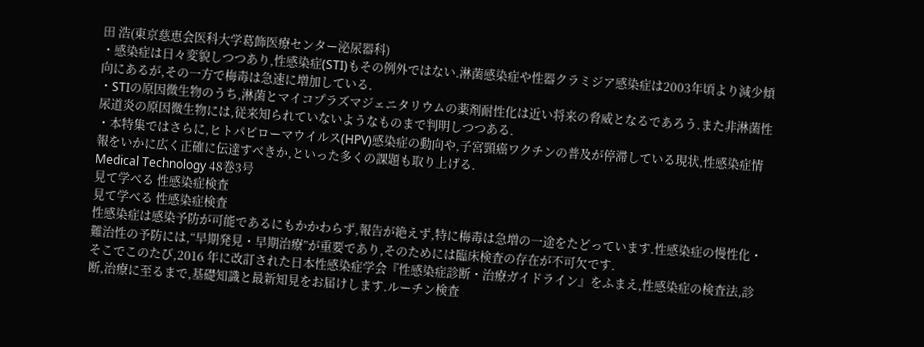田 浩(東京慈恵会医科大学葛飾医療センター泌尿器科)
・感染症は日々変貌しつつあり,性感染症(STI)もその例外ではない.淋菌感染症や性器クラミジア感染症は2003年頃より減少傾向にあるが,その一方で梅毒は急速に増加している.
・STIの原因微生物のうち,淋菌とマイコプラズマジェニタリウムの薬剤耐性化は近い将来の脅威となるであろう.また非淋菌性尿道炎の原因微生物には,従来知られていないようなものまで判明しつつある.
・本特集ではさらに,ヒトパピローマウイルス(HPV)感染症の動向や,子宮頸癌ワクチンの普及が停滞している現状,性感染症情報をいかに広く正確に伝達すべきか,といった多くの課題も取り上げる.
Medical Technology 48巻3号
見て学べる 性感染症検査
見て学べる 性感染症検査
性感染症は感染予防が可能であるにもかかわらず,報告が絶えず,特に梅毒は急増の一途をたどっています.性感染症の慢性化・難治性の予防には,“早期発見・早期治療”が重要であり,そのためには臨床検査の存在が不可欠です.
そこでこのたび,2016 年に改訂された日本性感染症学会『性感染症診断・治療ガイドライン』をふまえ,性感染症の検査法,診断,治療に至るまで,基礎知識と最新知見をお届けします.ルーチン検査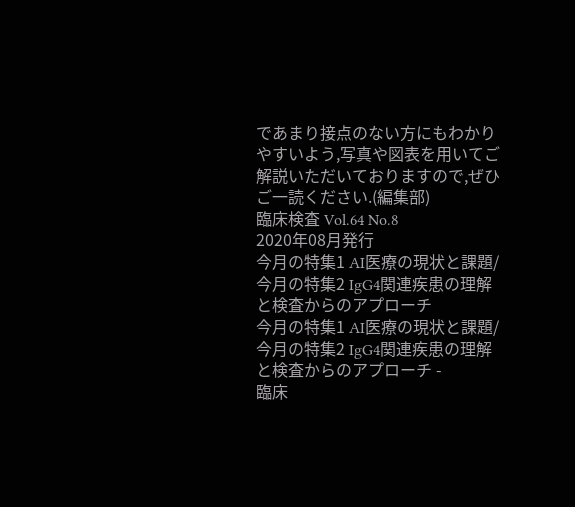であまり接点のない方にもわかりやすいよう,写真や図表を用いてご解説いただいておりますので,ぜひご一読ください.(編集部)
臨床検査 Vol.64 No.8
2020年08月発行
今月の特集1 AI医療の現状と課題/今月の特集2 IgG4関連疾患の理解と検査からのアプローチ
今月の特集1 AI医療の現状と課題/今月の特集2 IgG4関連疾患の理解と検査からのアプローチ -
臨床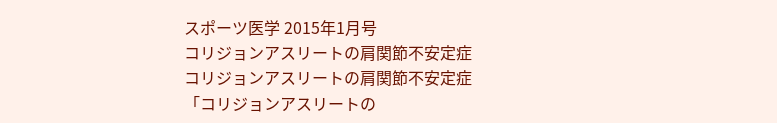スポーツ医学 2015年1月号
コリジョンアスリートの肩関節不安定症
コリジョンアスリートの肩関節不安定症
「コリジョンアスリートの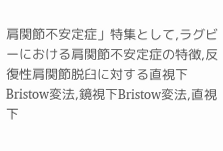肩関節不安定症」特集として,ラグビーにおける肩関節不安定症の特徴,反復性肩関節脱臼に対する直視下Bristow変法,鏡視下Bristow変法,直視下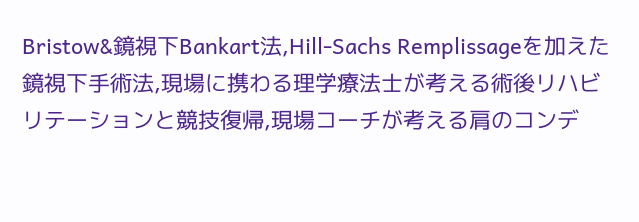Bristow&鏡視下Bankart法,Hill-Sachs Remplissageを加えた鏡視下手術法,現場に携わる理学療法士が考える術後リハビリテーションと競技復帰,現場コーチが考える肩のコンデ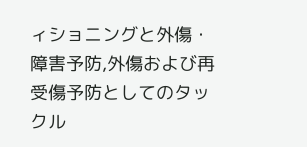ィショニングと外傷・障害予防,外傷および再受傷予防としてのタックル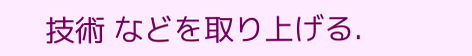技術 などを取り上げる.